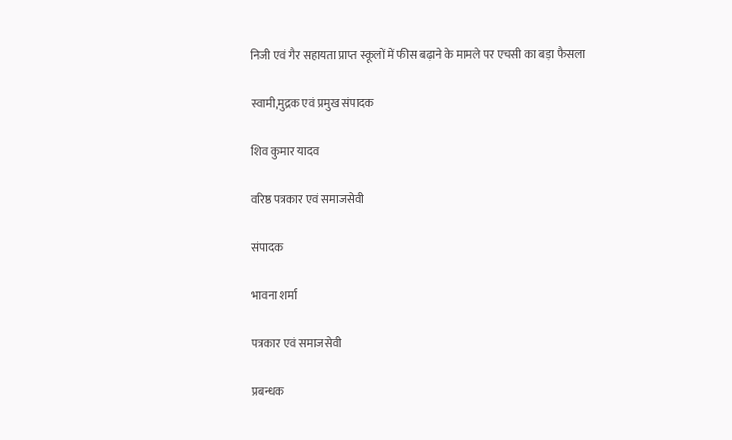निजी एवं गैर सहायता प्राप्त स्कूलों में फीस बढ़ाने के मामले पर एचसी का बड़ा फैसला

स्वामी,मुद्रक एवं प्रमुख संपादक

शिव कुमार यादव

वरिष्ठ पत्रकार एवं समाजसेवी

संपादक

भावना शर्मा

पत्रकार एवं समाजसेवी

प्रबन्धक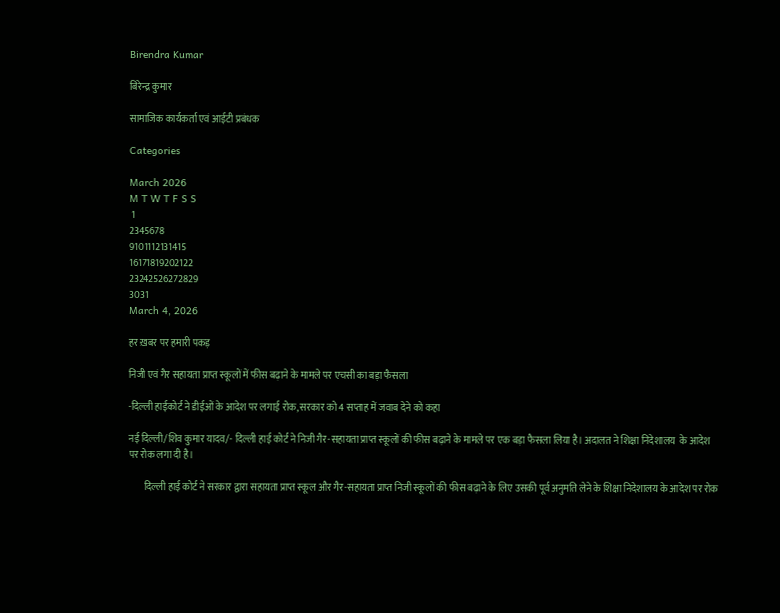Birendra Kumar

बिरेन्द्र कुमार

सामाजिक कार्यकर्ता एवं आईटी प्रबंधक

Categories

March 2026
M T W T F S S
 1
2345678
9101112131415
16171819202122
23242526272829
3031
March 4, 2026

हर ख़बर पर हमारी पकड़

निजी एवं गैर सहायता प्राप्त स्कूलों में फीस बढ़ाने के मामले पर एचसी का बड़ा फैसला

-दिल्ली हाईकोर्ट ने डीईओं के आदेश पर लगाई रोक, सरकार को 4 सप्ताह में जवाब देने को कहा

नई दिल्ली/शिव कुमार यादव/- दिल्ली हाई कोर्ट ने निजी गैर-सहायता प्राप्त स्कूलों की फीस बढ़ाने के मामले पर एक बड़ा फैसला लिया है। अदालत ने शिक्षा निदेशालय  के आदेश पर रोक लगा दी है।

        दिल्ली हाई कोर्ट ने सरकार द्वारा सहायता प्राप्त स्कूल और गैर-सहायता प्राप्त निजी स्कूलों की फीस बढ़ाने के लिए उसकी पूर्व अनुमति लेने के शिक्षा निदेशालय के आदेश पर रोक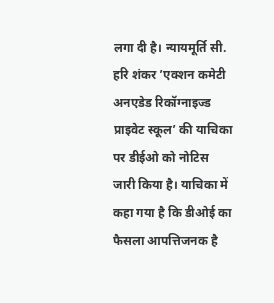लगा दी है। न्यायमूर्ति सी. हरि शंकर ’एक्शन कमेटी अनएडेड रिकॉग्नाइज्ड प्राइवेट स्कूल’ की याचिका पर डीईओ को नोटिस जारी किया है। याचिका में कहा गया है कि डीओई का फैसला आपत्तिजनक है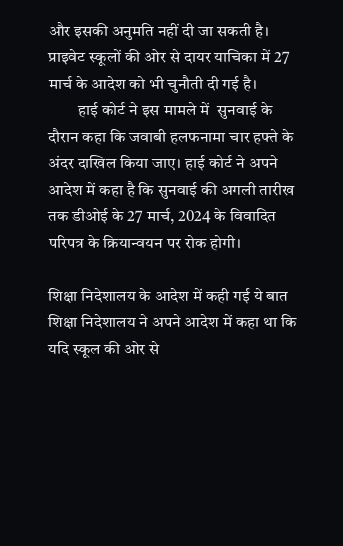और इसकी अनुमति नहीं दी जा सकती है। प्राइवेट स्कूलों की ओर से दायर याचिका में 27 मार्च के आदेश को भी चुनौती दी गई है।
         हाई कोर्ट ने इस मामले में  सुनवाई के दौरान कहा कि जवाबी हलफनामा चार हफ्ते के अंदर दाखिल किया जाए। हाई कोर्ट ने अपने आदेश में कहा है कि सुनवाई की अगली तारीख तक डीओई के 27 मार्च, 2024 के विवादित परिपत्र के क्रियान्वयन पर रोक होगी।

शिक्षा निदेशालय के आदेश में कही गई ये बात
शिक्षा निदेशालय ने अपने आदेश में कहा था कि यदि स्कूल की ओर से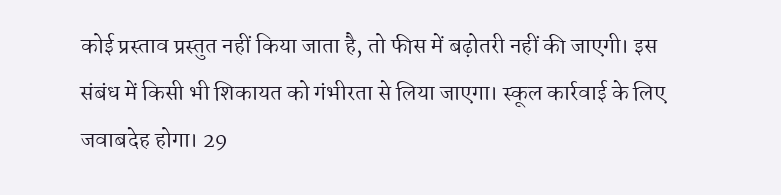कोई प्रस्ताव प्रस्तुत नहीं किया जाता है, तो फीस में बढ़ोतरी नहीं की जाएगी। इस संबंध में किसी भी शिकायत को गंभीरता से लिया जाएगा। स्कूल कार्रवाई के लिए जवाबदेह होगा। 29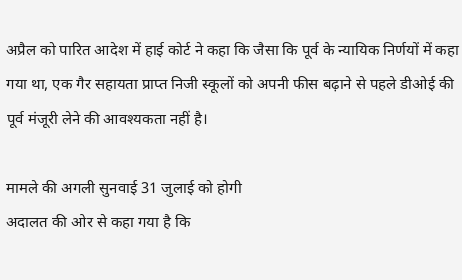अप्रैल को पारित आदेश में हाई कोर्ट ने कहा कि जैसा कि पूर्व के न्यायिक निर्णयों में कहा गया था, एक गैर सहायता प्राप्त निजी स्कूलों को अपनी फीस बढ़ाने से पहले डीओई की पूर्व मंजूरी लेने की आवश्यकता नहीं है।

मामले की अगली सुनवाई 31 जुलाई को होगी
अदालत की ओर से कहा गया है कि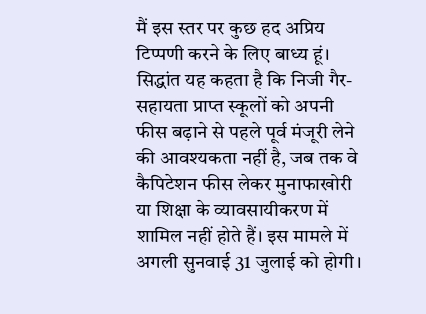मैं इस स्तर पर कुछ हद अप्रिय टिप्पणी करने के लिए बाध्य हूं। सिद्धांत यह कहता है कि निजी गैर-सहायता प्राप्त स्कूलों को अपनी फीस बढ़ाने से पहले पूर्व मंजूरी लेने की आवश्यकता नहीं है, जब तक वे कैपिटेशन फीस लेकर मुनाफाखोरी या शिक्षा के व्यावसायीकरण में शामिल नहीं होते हैं। इस मामले में अगली सुनवाई 31 जुलाई को होगी।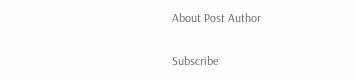About Post Author

Subscribe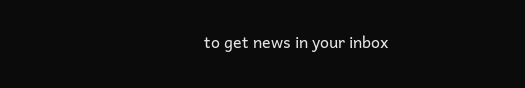to get news in your inbox